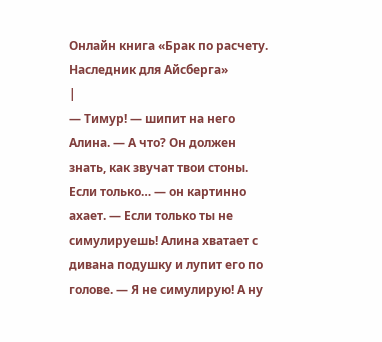Онлайн книга «Брак по расчету. Наследник для Айсберга»
|
— Тимур! — шипит на него Алина. — А что? Он должен знать, как звучат твои стоны. Если только… — он картинно ахает. — Если только ты не симулируешь! Алина хватает с дивана подушку и лупит его по голове. — Я не симулирую! А ну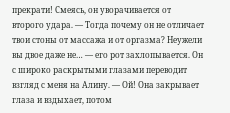прекрати! Смеясь, он уворачивается от второго удара. — Тогда почему он не отличает твои стоны от массажа и от оргазма? Неужели вы двое даже не… — его рот захлопывается. Он с широко раскрытыми глазами переводит взгляд с меня на Алину. — Ой! Она закрывает глаза и вздыхает, потом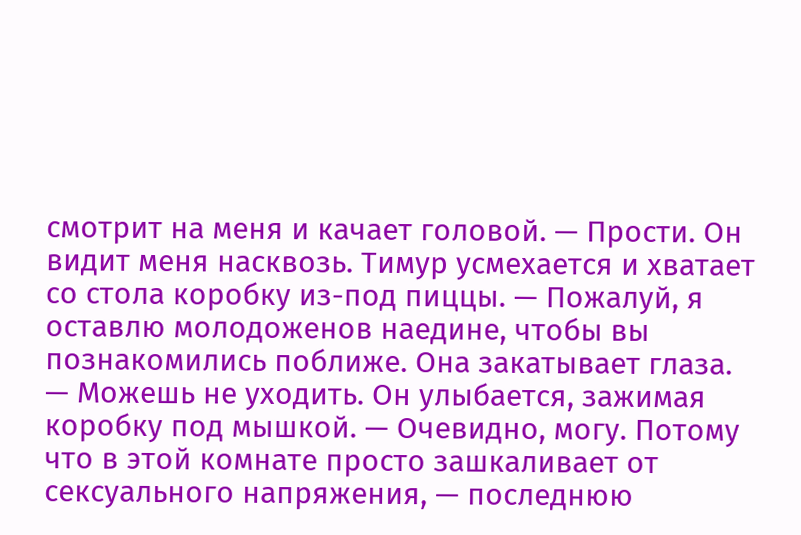смотрит на меня и качает головой. — Прости. Он видит меня насквозь. Тимур усмехается и хватает со стола коробку из-под пиццы. — Пожалуй, я оставлю молодоженов наедине, чтобы вы познакомились поближе. Она закатывает глаза. — Можешь не уходить. Он улыбается, зажимая коробку под мышкой. — Очевидно, могу. Потому что в этой комнате просто зашкаливает от сексуального напряжения, — последнюю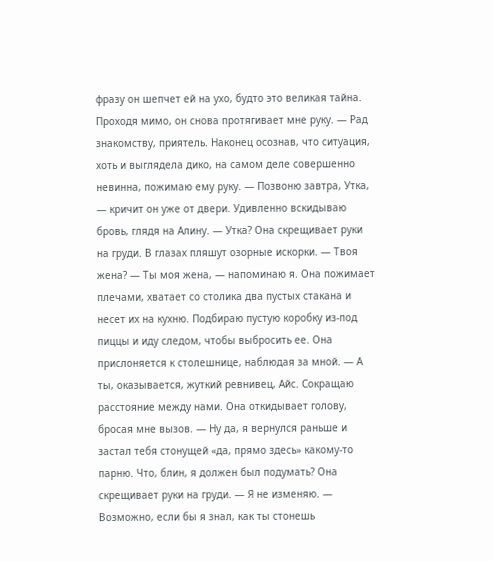фразу он шепчет ей на ухо, будто это великая тайна. Проходя мимо, он снова протягивает мне руку. — Рад знакомству, приятель. Наконец осознав, что ситуация, хоть и выглядела дико, на самом деле совершенно невинна, пожимаю ему руку. — Позвоню завтра, Утка, — кричит он уже от двери. Удивленно вскидываю бровь, глядя на Алину. — Утка? Она скрещивает руки на груди. В глазах пляшут озорные искорки. — Твоя жена? — Ты моя жена, — напоминаю я. Она пожимает плечами, хватает со столика два пустых стакана и несет их на кухню. Подбираю пустую коробку из-под пиццы и иду следом, чтобы выбросить ее. Она прислоняется к столешнице, наблюдая за мной. — А ты, оказывается, жуткий ревнивец, Айс. Сокращаю расстояние между нами. Она откидывает голову, бросая мне вызов. — Ну да, я вернулся раньше и застал тебя стонущей «да, прямо здесь» какому-то парню. Что, блин, я должен был подумать? Она скрещивает руки на груди. — Я не изменяю. — Возможно, если бы я знал, как ты стонешь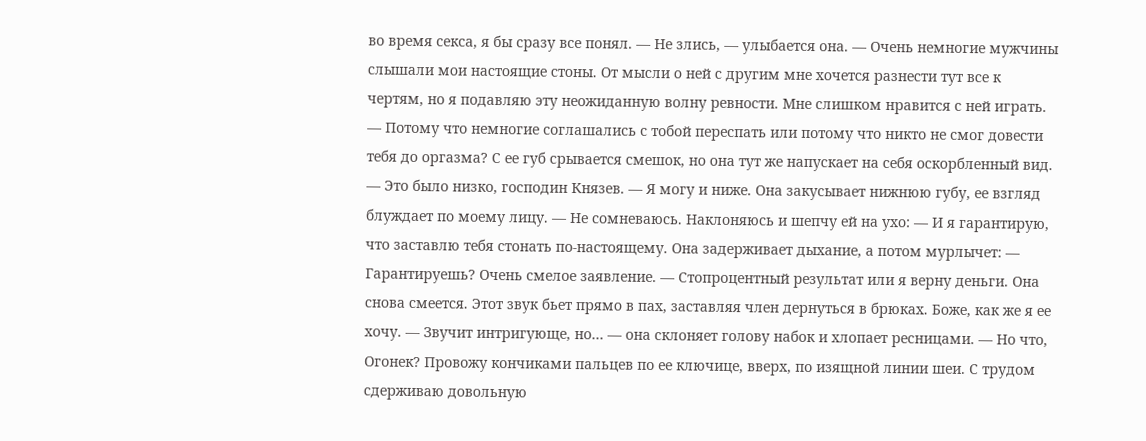во время секса, я бы сразу все понял. — Не злись, — улыбается она. — Очень немногие мужчины слышали мои настоящие стоны. От мысли о ней с другим мне хочется разнести тут все к чертям, но я подавляю эту неожиданную волну ревности. Мне слишком нравится с ней играть. — Потому что немногие соглашались с тобой переспать или потому что никто не смог довести тебя до оргазма? С ее губ срывается смешок, но она тут же напускает на себя оскорбленный вид. — Это было низко, господин Князев. — Я могу и ниже. Она закусывает нижнюю губу, ее взгляд блуждает по моему лицу. — Не сомневаюсь. Наклоняюсь и шепчу ей на ухо: — И я гарантирую, что заставлю тебя стонать по-настоящему. Она задерживает дыхание, а потом мурлычет: — Гарантируешь? Очень смелое заявление. — Стопроцентный результат или я верну деньги. Она снова смеется. Этот звук бьет прямо в пах, заставляя член дернуться в брюках. Боже, как же я ее хочу. — Звучит интригующе, но… — она склоняет голову набок и хлопает ресницами. — Но что, Огонек? Провожу кончиками пальцев по ее ключице, вверх, по изящной линии шеи. С трудом сдерживаю довольную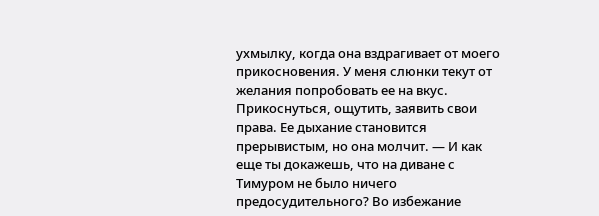ухмылку, когда она вздрагивает от моего прикосновения. У меня слюнки текут от желания попробовать ее на вкус. Прикоснуться, ощутить, заявить свои права. Ее дыхание становится прерывистым, но она молчит. — И как еще ты докажешь, что на диване с Тимуром не было ничего предосудительного? Во избежание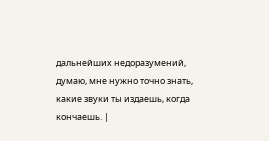дальнейших недоразумений, думаю, мне нужно точно знать, какие звуки ты издаешь, когда кончаешь. |